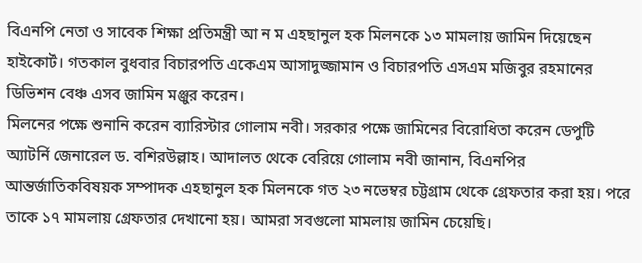বিএনপি নেতা ও সাবেক শিক্ষা প্রতিমন্ত্রী আ ন ম এহছানুল হক মিলনকে ১৩ মামলায় জামিন দিয়েছেন হাইকোর্ট। গতকাল বুধবার বিচারপতি একেএম আসাদুজ্জামান ও বিচারপতি এসএম মজিবুর রহমানের ডিভিশন বেঞ্চ এসব জামিন মঞ্জুর করেন।
মিলনের পক্ষে শুনানি করেন ব্যারিস্টার গোলাম নবী। সরকার পক্ষে জামিনের বিরোধিতা করেন ডেপুটি অ্যাটর্নি জেনারেল ড. বশিরউল্লাহ। আদালত থেকে বেরিয়ে গোলাম নবী জানান, বিএনপির আন্তর্জাতিকবিষয়ক সম্পাদক এহছানুল হক মিলনকে গত ২৩ নভেম্বর চট্টগ্রাম থেকে গ্রেফতার করা হয়। পরে তাকে ১৭ মামলায় গ্রেফতার দেখানো হয়। আমরা সবগুলো মামলায় জামিন চেয়েছি।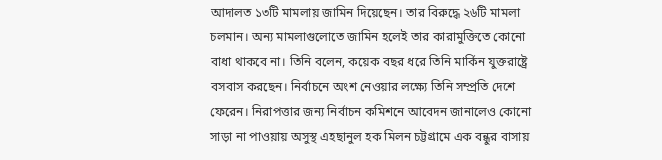আদালত ১৩টি মামলায় জামিন দিয়েছেন। তার বিরুদ্ধে ২৬টি মামলা চলমান। অন্য মামলাগুলোতে জামিন হলেই তার কারামুক্তিতে কোনো বাধা থাকবে না। তিনি বলেন, কয়েক বছর ধরে তিনি মার্কিন যুক্তরাষ্ট্রে বসবাস করছেন। নির্বাচনে অংশ নেওয়ার লক্ষ্যে তিনি সম্প্রতি দেশে ফেরেন। নিরাপত্তার জন্য নির্বাচন কমিশনে আবেদন জানালেও কোনো সাড়া না পাওয়ায় অসুস্থ এহছানুল হক মিলন চট্টগ্রামে এক বন্ধুর বাসায়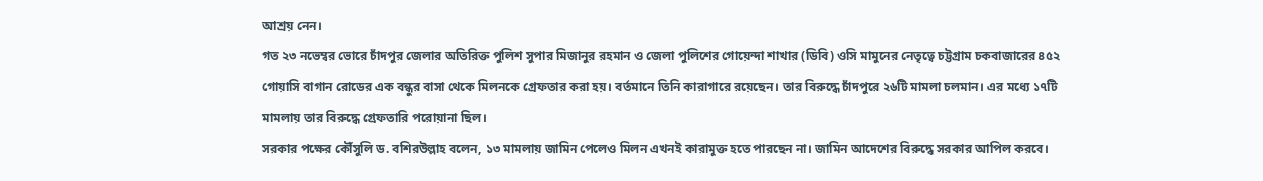আশ্রয় নেন।
গত ২৩ নভেম্বর ভোরে চাঁদপুর জেলার অতিরিক্ত পুলিশ সুপার মিজানুর রহমান ও জেলা পুলিশের গোয়েন্দা শাখার (ডিবি) ওসি মামুনের নেতৃত্বে চট্টগ্রাম চকবাজারের ৪৫২ গোয়াসি বাগান রোডের এক বন্ধুর বাসা থেকে মিলনকে গ্রেফতার করা হয়। বর্তমানে তিনি কারাগারে রয়েছেন। তার বিরুদ্ধে চাঁদপুরে ২৬টি মামলা চলমান। এর মধ্যে ১৭টি মামলায় তার বিরুদ্ধে গ্রেফতারি পরোয়ানা ছিল।
সরকার পক্ষের কৌঁসুলি ড. বশিরউল্লাহ বলেন, ১৩ মামলায় জামিন পেলেও মিলন এখনই কারামুক্ত হতে পারছেন না। জামিন আদেশের বিরুদ্ধে সরকার আপিল করবে।